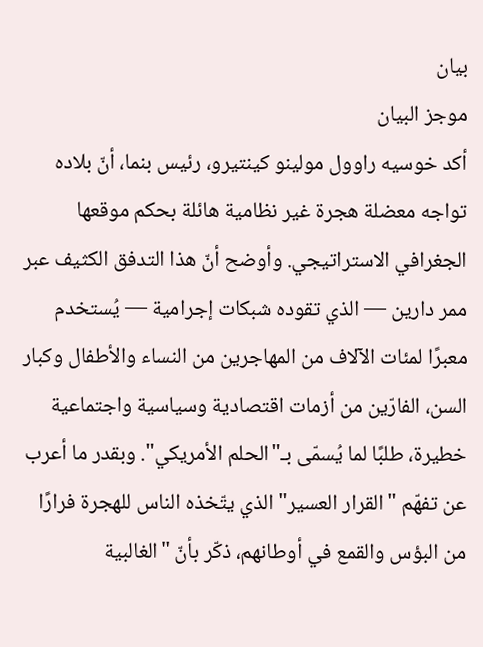بيان
موجز البيان
أكد خوسيه راوول مولينو كينتيرو، رئيس بنما، أنّ بلاده تواجه معضلة هجرة غير نظامية هائلة بحكم موقعها الجغرافي الاستراتيجي. وأوضح أنّ هذا التدفق الكثيف عبر ممر دارين — الذي تقوده شبكات إجرامية — يُستخدم معبرًا لمئات الآلاف من المهاجرين من النساء والأطفال وكبار السن، الفارّين من أزمات اقتصادية وسياسية واجتماعية خطيرة، طلبًا لما يُسمّى بـ"الحلم الأمريكي". وبقدر ما أعرب عن تفهّم "القرار العسير" الذي يتّخذه الناس للهجرة فرارًا من البؤس والقمع في أوطانهم، ذكّر بأنّ "الغالبية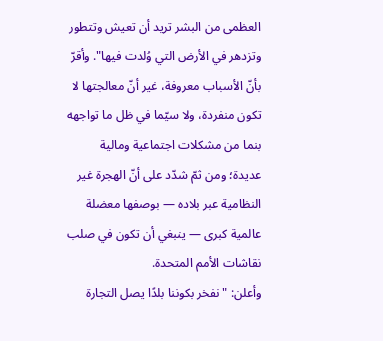العظمى من البشر تريد أن تعيش وتتطور وتزدهر في الأرض التي وُلدت فيها". وأقرّ بأنّ الأسباب معروفة، غير أنّ معالجتها لا تكون منفردة، ولا سيّما في ظل ما تواجهه بنما من مشكلات اجتماعية ومالية عديدة؛ ومن ثمّ شدّد على أنّ الهجرة غير النظامية عبر بلاده — بوصفها معضلة عالمية كبرى — ينبغي أن تكون في صلب نقاشات الأمم المتحدة.
وأعلن: "نفخر بكوننا بلدًا يصل التجارة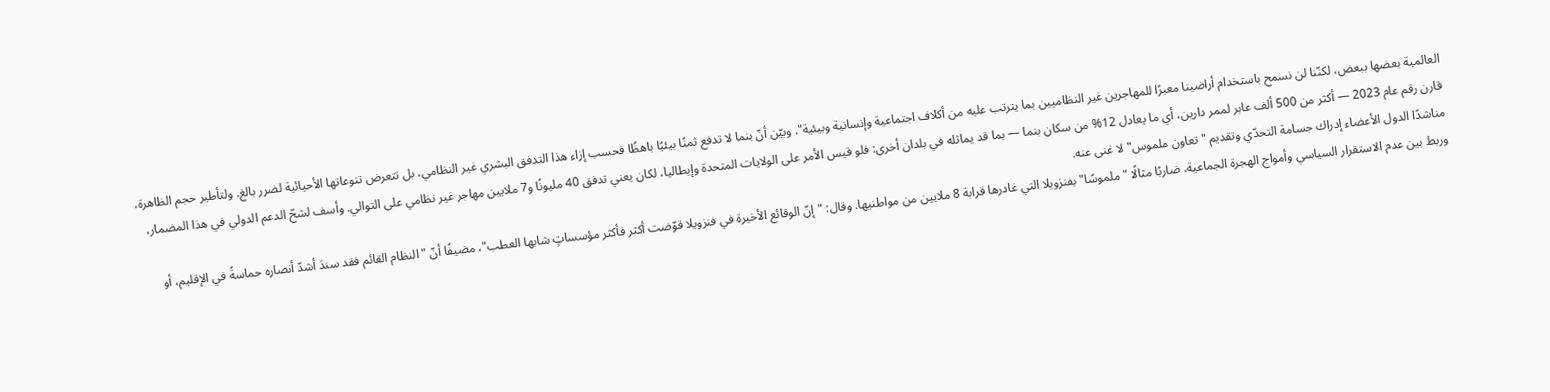العالمية بعضها ببعض، لكنّنا لن نسمح باستخدام أراضينا معبرًا للمهاجرين غير النظاميين بما يترتب عليه من أكلاف اجتماعية وإنسانية وبيئية". وبيّن أنّ بنما لا تدفع ثمنًا بيئيًا باهظًا فحسب إزاء هذا التدفق البشري غير النظامي، بل تتعرض تنوعاتها الأحيائية لضرر بالغ. ولتأطير حجم الظاهرة، قارن رقم عام 2023 — أكثر من 500 ألف عابر لممر دارين، أي ما يعادل 12% من سكان بنما — بما قد يماثله في بلدان أخرى: فلو قيس الأمر على الولايات المتحدة وإيطاليا، لكان يعني تدفق 40 مليونًا و7 ملايين مهاجر غير نظامي على التوالي. وأسف لشحّ الدعم الدولي في هذا المضمار، مناشدًا الدول الأعضاء إدراك جسامة التحدّي وتقديم "تعاون ملموس" لا غنى عنه.
وربط بين عدم الاستقرار السياسي وأمواج الهجرة الجماعية، ضاربًا مثالًا "ملموسًا" بفنزويلا التي غادرها قرابة 8 ملايين من مواطنيها. وقال: "إنّ الوقائع الأخيرة في فنزويلا قوّضت أكثر فأكثر مؤسساتٍ شابها العطب"، مضيفًا أنّ "النظام القائم فقد سندَ أشدّ أنصاره حماسةً في الإقليم، أو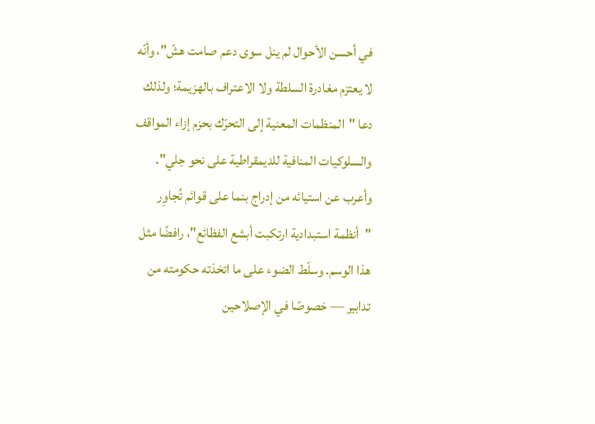في أحسن الأحوال لم ينل سوى دعم صامت هشّ"، وأنّه لا يعتزم مغادرة السلطة ولا الاعتراف بالهزيمة؛ ولذلك دعا "المنظمات المعنية إلى التحرّك بحزم إزاء المواقف والسلوكيات المنافية للديمقراطية على نحو جلي".
وأعرب عن استيائه من إدراج بنما على قوائم تُجاوِر "أنظمة استبدادية ارتكبت أبشع الفظائع"، رافضًا مثل هذا الوسم. وسلّط الضوء على ما اتخذته حكومته من تدابير — خصوصًا في الإصلاحين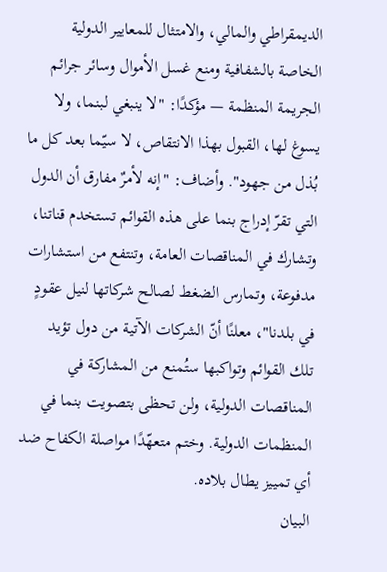الديمقراطي والمالي، والامتثال للمعايير الدولية الخاصة بالشفافية ومنع غسل الأموال وسائر جرائم الجريمة المنظمة — مؤكدًا: "لا ينبغي لبنما، ولا يسوغ لها، القبول بهذا الانتقاص، لا سيّما بعد كل ما بُذل من جهود". وأضاف: "إنه لأمرٌ مفارق أن الدول التي تقرّ إدراج بنما على هذه القوائم تستخدم قناتنا، وتشارك في المناقصات العامة، وتنتفع من استشارات مدفوعة، وتمارس الضغط لصالح شركاتها لنيل عقودٍ في بلدنا"، معلنًا أنّ الشركات الآتية من دول تؤيد تلك القوائم وتواكبها ستُمنع من المشاركة في المناقصات الدولية، ولن تحظى بتصويت بنما في المنظمات الدولية. وختم متعهّدًا مواصلة الكفاح ضد أي تمييز يطال بلاده.
البيان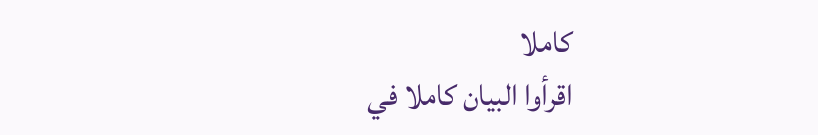كاملا
اقرأوا البيان كاملا في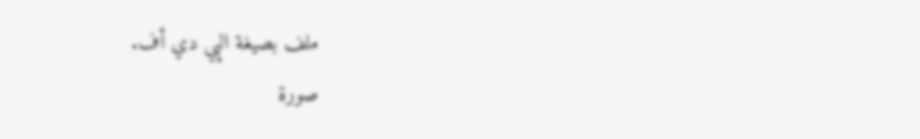ملف بصيغة الݒي دي أف.
صورة